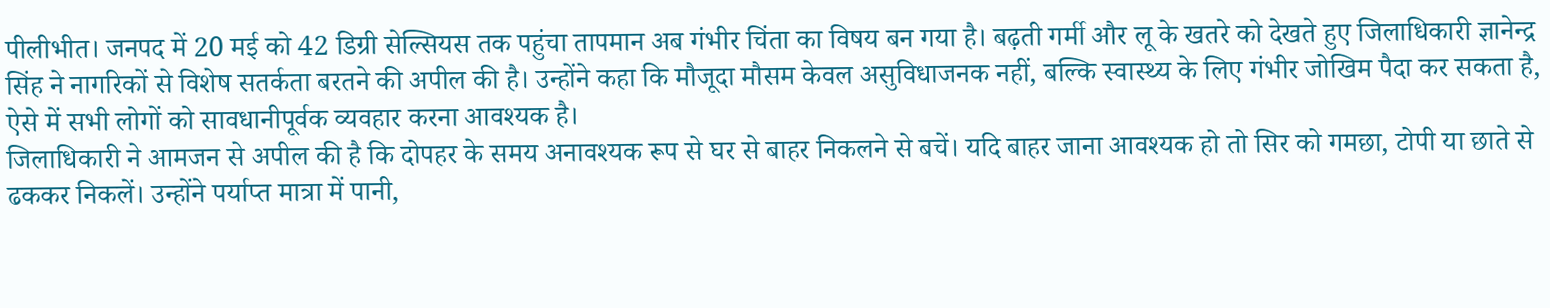पीलीभीत। जनपद में 20 मई को 42 डिग्री सेल्सियस तक पहुंचा तापमान अब गंभीर चिंता का विषय बन गया है। बढ़ती गर्मी और लू के खतरे को देखते हुए जिलाधिकारी ज्ञानेन्द्र सिंह ने नागरिकों से विशेष सतर्कता बरतने की अपील की है। उन्होंने कहा कि मौजूदा मौसम केवल असुविधाजनक नहीं, बल्कि स्वास्थ्य के लिए गंभीर जोखिम पैदा कर सकता है, ऐसे में सभी लोगों को सावधानीपूर्वक व्यवहार करना आवश्यक है।
जिलाधिकारी ने आमजन से अपील की है कि दोपहर के समय अनावश्यक रूप से घर से बाहर निकलने से बचें। यदि बाहर जाना आवश्यक हो तो सिर को गमछा, टोपी या छाते से ढककर निकलें। उन्होंने पर्याप्त मात्रा में पानी,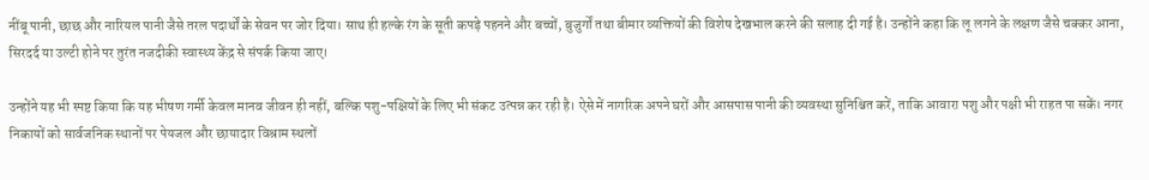नींबू पानी, छाछ और नारियल पानी जैसे तरल पदार्थों के सेवन पर जोर दिया। साथ ही हल्के रंग के सूती कपड़े पहनने और बच्चों, बुजुर्गों तथा बीमार व्यक्तियों की विशेष देखभाल करने की सलाह दी गई है। उन्होंने कहा कि लू लगने के लक्षण जैसे चक्कर आना, सिरदर्द या उल्टी होने पर तुरंत नजदीकी स्वास्थ्य केंद्र से संपर्क किया जाए।

उन्होंने यह भी स्पष्ट किया कि यह भीषण गर्मी केवल मानव जीवन ही नहीं, बल्कि पशु-पक्षियों के लिए भी संकट उत्पन्न कर रही है। ऐसे में नागरिक अपने घरों और आसपास पानी की व्यवस्था सुनिश्चित करें, ताकि आवारा पशु और पक्षी भी राहत पा सकें। नगर निकायों को सार्वजनिक स्थानों पर पेयजल और छायादार विश्राम स्थलों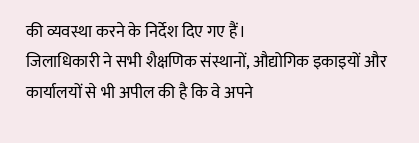की व्यवस्था करने के निर्देश दिए गए हैं।
जिलाधिकारी ने सभी शैक्षणिक संस्थानों, औद्योगिक इकाइयों और कार्यालयों से भी अपील की है कि वे अपने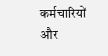कर्मचारियों और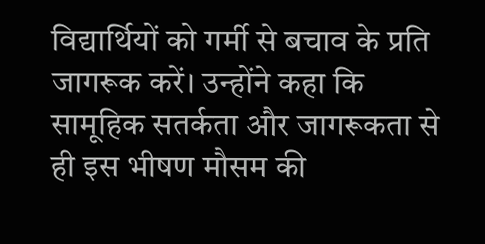विद्यार्थियों को गर्मी से बचाव के प्रति जागरूक करें। उन्होंने कहा कि सामूहिक सतर्कता और जागरूकता से ही इस भीषण मौसम की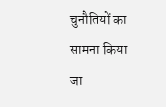चुनौतियों का सामना किया जा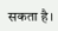सकता है।